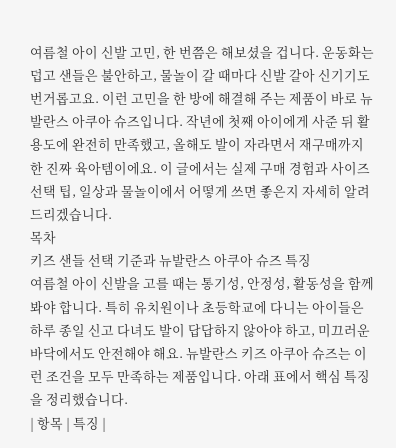여름철 아이 신발 고민, 한 번쯤은 해보셨을 겁니다. 운동화는 덥고 샌들은 불안하고, 물놀이 갈 때마다 신발 갈아 신기기도 번거롭고요. 이런 고민을 한 방에 해결해 주는 제품이 바로 뉴발란스 아쿠아 슈즈입니다. 작년에 첫째 아이에게 사준 뒤 활용도에 완전히 만족했고, 올해도 발이 자라면서 재구매까지 한 진짜 육아템이에요. 이 글에서는 실제 구매 경험과 사이즈 선택 팁, 일상과 물놀이에서 어떻게 쓰면 좋은지 자세히 알려드리겠습니다.
목차
키즈 샌들 선택 기준과 뉴발란스 아쿠아 슈즈 특징
여름철 아이 신발을 고를 때는 통기성, 안정성, 활동성을 함께 봐야 합니다. 특히 유치원이나 초등학교에 다니는 아이들은 하루 종일 신고 다녀도 발이 답답하지 않아야 하고, 미끄러운 바닥에서도 안전해야 해요. 뉴발란스 키즈 아쿠아 슈즈는 이런 조건을 모두 만족하는 제품입니다. 아래 표에서 핵심 특징을 정리했습니다.
| 항목 | 특징 |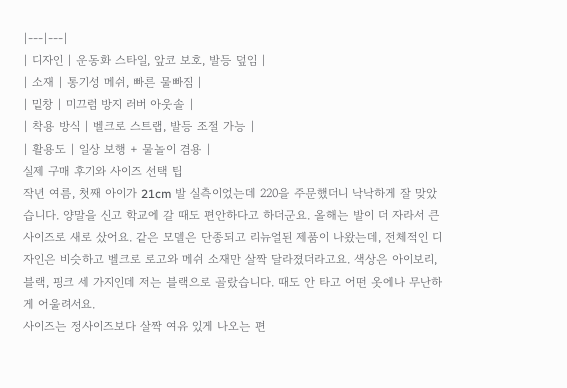|---|---|
| 디자인 | 운동화 스타일, 앞코 보호, 발등 덮임 |
| 소재 | 통기성 메쉬, 빠른 물빠짐 |
| 밑창 | 미끄럼 방지 러버 아웃솔 |
| 착용 방식 | 벨크로 스트랩, 발등 조절 가능 |
| 활용도 | 일상 보행 + 물놀이 겸용 |
실제 구매 후기와 사이즈 선택 팁
작년 여름, 첫째 아이가 21cm 발 실측이었는데 220을 주문했더니 낙낙하게 잘 맞았습니다. 양말을 신고 학교에 갈 때도 편안하다고 하더군요. 올해는 발이 더 자라서 큰 사이즈로 새로 샀어요. 같은 모델은 단종되고 리뉴얼된 제품이 나왔는데, 전체적인 디자인은 비슷하고 벨크로 로고와 메쉬 소재만 살짝 달라졌더라고요. 색상은 아이보리, 블랙, 핑크 세 가지인데 저는 블랙으로 골랐습니다. 때도 안 타고 어떤 옷에나 무난하게 어울려서요.
사이즈는 정사이즈보다 살짝 여유 있게 나오는 편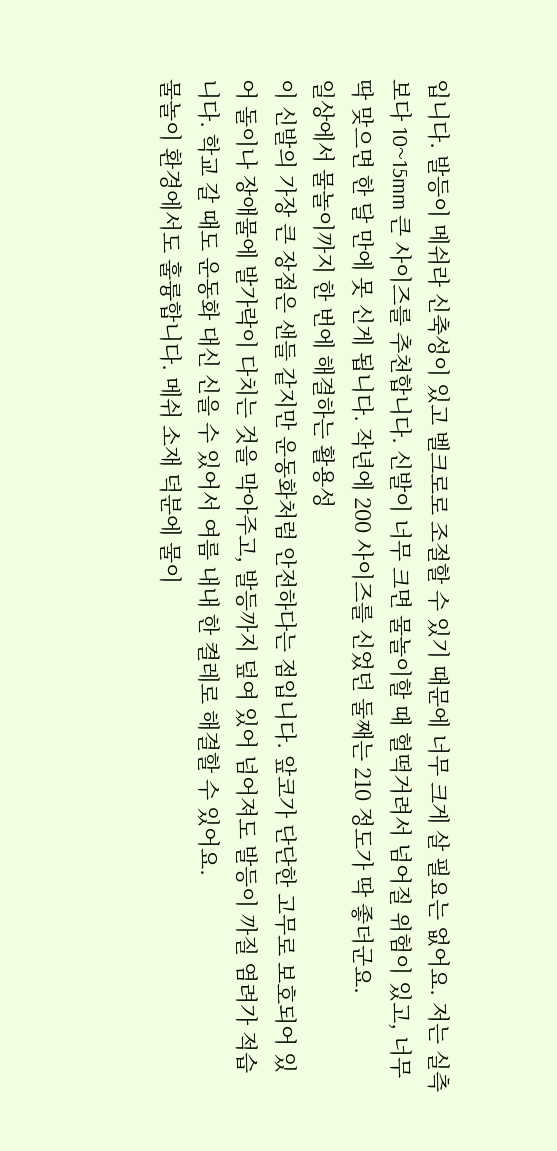입니다. 발등이 메쉬라 신축성이 있고 벨크로로 조절할 수 있기 때문에 너무 크게 살 필요는 없어요. 저는 실측보다 10~15mm 큰 사이즈를 추천합니다. 신발이 너무 크면 물놀이할 때 헐떡거려서 넘어질 위험이 있고, 너무 딱 맞으면 한 달 만에 못 신게 됩니다. 작년에 200 사이즈를 신었던 둘째는 210 정도가 딱 좋더군요.
일상에서 물놀이까지 한 번에 해결하는 활용성
이 신발의 가장 큰 장점은 샌들 같지만 운동화처럼 안전하다는 점입니다. 앞코가 단단한 고무로 보호되어 있어 돌이나 장애물에 발가락이 다치는 것을 막아주고, 발등까지 덮여 있어 넘어져도 발등이 까질 염려가 적습니다. 학교 갈 때도 운동화 대신 신을 수 있어서 여름 내내 한 켤레로 해결할 수 있어요.
물놀이 환경에서도 훌륭합니다. 메쉬 소재 덕분에 물이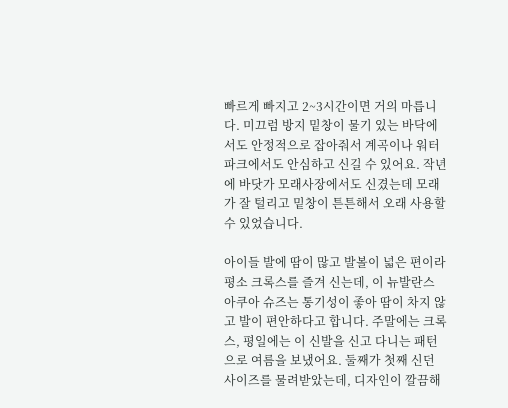빠르게 빠지고 2~3시간이면 거의 마릅니다. 미끄럼 방지 밑창이 물기 있는 바닥에서도 안정적으로 잡아줘서 계곡이나 워터파크에서도 안심하고 신길 수 있어요. 작년에 바닷가 모래사장에서도 신겼는데 모래가 잘 털리고 밑창이 튼튼해서 오래 사용할 수 있었습니다.

아이들 발에 땀이 많고 발볼이 넓은 편이라 평소 크록스를 즐겨 신는데, 이 뉴발란스 아쿠아 슈즈는 통기성이 좋아 땀이 차지 않고 발이 편안하다고 합니다. 주말에는 크록스, 평일에는 이 신발을 신고 다니는 패턴으로 여름을 보냈어요. 둘째가 첫째 신던 사이즈를 물려받았는데, 디자인이 깔끔해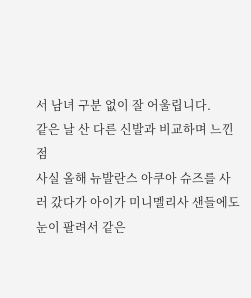서 남녀 구분 없이 잘 어울립니다.
같은 날 산 다른 신발과 비교하며 느낀 점
사실 올해 뉴발란스 아쿠아 슈즈를 사러 갔다가 아이가 미니멜리사 샌들에도 눈이 팔려서 같은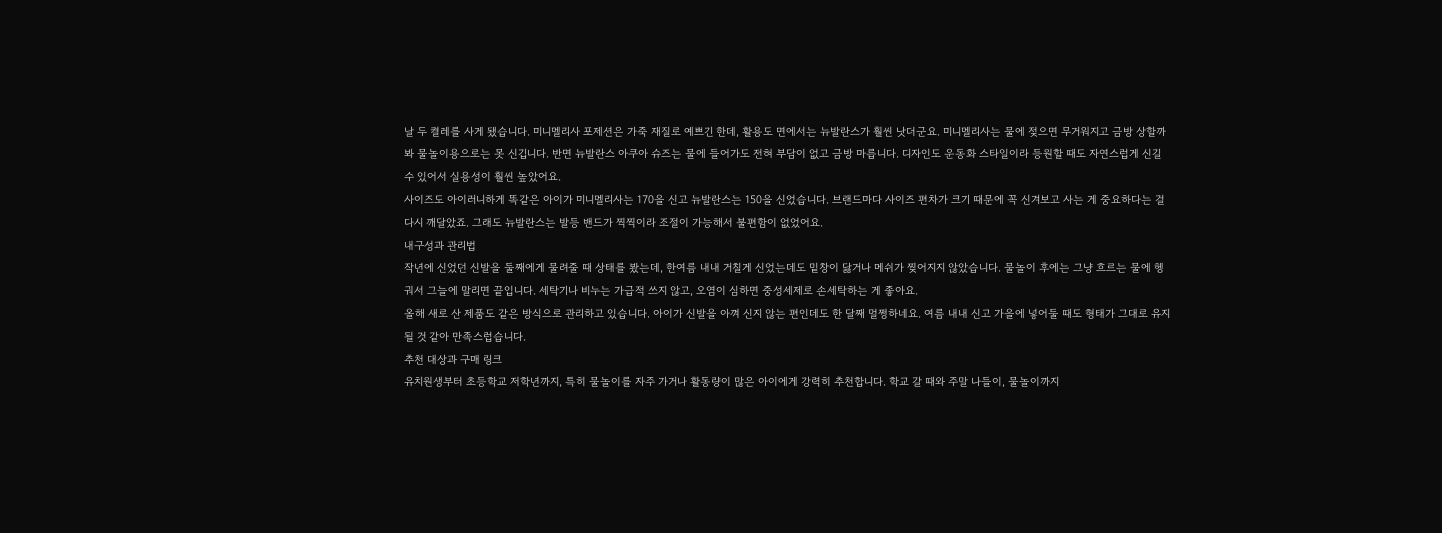날 두 켤레를 사게 됐습니다. 미니멜리사 포제션은 가죽 재질로 예쁘긴 한데, 활용도 면에서는 뉴발란스가 훨씬 낫더군요. 미니멜리사는 물에 젖으면 무거워지고 금방 상할까 봐 물놀이용으로는 못 신깁니다. 반면 뉴발란스 아쿠아 슈즈는 물에 들어가도 전혀 부담이 없고 금방 마릅니다. 디자인도 운동화 스타일이라 등원할 때도 자연스럽게 신길 수 있어서 실용성이 훨씬 높았어요.
사이즈도 아이러니하게 똑같은 아이가 미니멜리사는 170을 신고 뉴발란스는 150을 신었습니다. 브랜드마다 사이즈 편차가 크기 때문에 꼭 신겨보고 사는 게 중요하다는 걸 다시 깨달았죠. 그래도 뉴발란스는 발등 밴드가 찍찍이라 조절이 가능해서 불편함이 없었어요.
내구성과 관리법
작년에 신었던 신발을 둘째에게 물려줄 때 상태를 봤는데, 한여름 내내 거칠게 신었는데도 밑창이 닳거나 메쉬가 찢어지지 않았습니다. 물놀이 후에는 그냥 흐르는 물에 헹궈서 그늘에 말리면 끝입니다. 세탁기나 비누는 가급적 쓰지 않고, 오염이 심하면 중성세제로 손세탁하는 게 좋아요.
올해 새로 산 제품도 같은 방식으로 관리하고 있습니다. 아이가 신발을 아껴 신지 않는 편인데도 한 달째 멀쩡하네요. 여름 내내 신고 가을에 넣어둘 때도 형태가 그대로 유지될 것 같아 만족스럽습니다.
추천 대상과 구매 링크
유치원생부터 초등학교 저학년까지, 특히 물놀이를 자주 가거나 활동량이 많은 아이에게 강력히 추천합니다. 학교 갈 때와 주말 나들이, 물놀이까지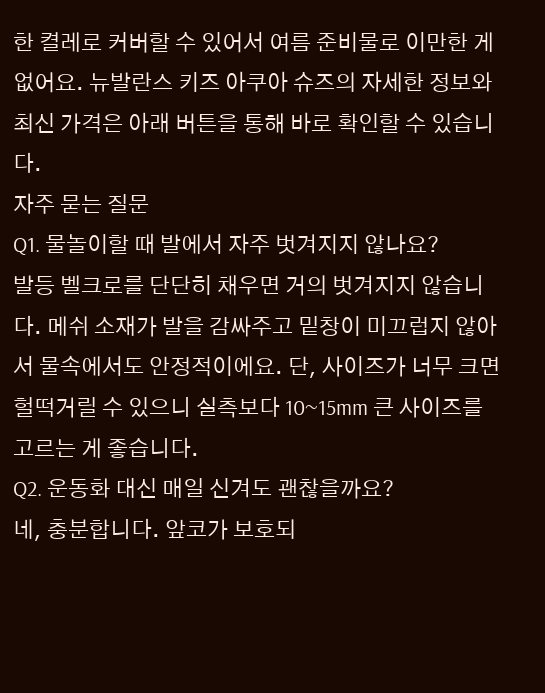한 켤레로 커버할 수 있어서 여름 준비물로 이만한 게 없어요. 뉴발란스 키즈 아쿠아 슈즈의 자세한 정보와 최신 가격은 아래 버튼을 통해 바로 확인할 수 있습니다.
자주 묻는 질문
Q1. 물놀이할 때 발에서 자주 벗겨지지 않나요?
발등 벨크로를 단단히 채우면 거의 벗겨지지 않습니다. 메쉬 소재가 발을 감싸주고 밑창이 미끄럽지 않아서 물속에서도 안정적이에요. 단, 사이즈가 너무 크면 헐떡거릴 수 있으니 실측보다 10~15mm 큰 사이즈를 고르는 게 좋습니다.
Q2. 운동화 대신 매일 신겨도 괜찮을까요?
네, 충분합니다. 앞코가 보호되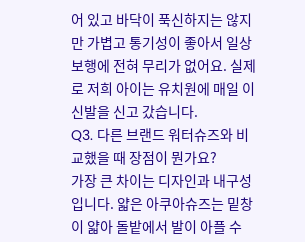어 있고 바닥이 푹신하지는 않지만 가볍고 통기성이 좋아서 일상 보행에 전혀 무리가 없어요. 실제로 저희 아이는 유치원에 매일 이 신발을 신고 갔습니다.
Q3. 다른 브랜드 워터슈즈와 비교했을 때 장점이 뭔가요?
가장 큰 차이는 디자인과 내구성입니다. 얇은 아쿠아슈즈는 밑창이 얇아 돌밭에서 발이 아플 수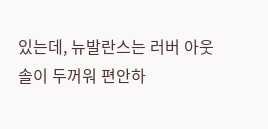있는데, 뉴발란스는 러버 아웃솔이 두꺼워 편안하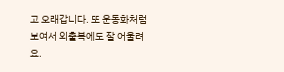고 오래갑니다. 또 운동화처럼 보여서 외출복에도 잘 어울려요.